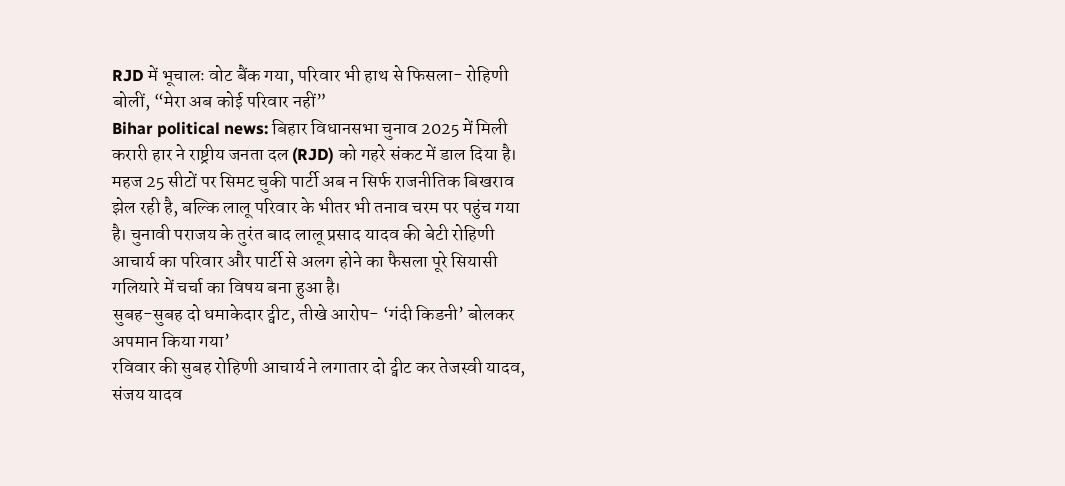RJD में भूचालः वोट बैंक गया, परिवार भी हाथ से फिसला- रोहिणी बोलीं, “मेरा अब कोई परिवार नहीं”
Bihar political news: बिहार विधानसभा चुनाव 2025 में मिली करारी हार ने राष्ट्रीय जनता दल (RJD) को गहरे संकट में डाल दिया है। महज 25 सीटों पर सिमट चुकी पार्टी अब न सिर्फ राजनीतिक बिखराव झेल रही है, बल्कि लालू परिवार के भीतर भी तनाव चरम पर पहुंच गया है। चुनावी पराजय के तुरंत बाद लालू प्रसाद यादव की बेटी रोहिणी आचार्य का परिवार और पार्टी से अलग होने का फैसला पूरे सियासी गलियारे में चर्चा का विषय बना हुआ है।
सुबह-सुबह दो धमाकेदार ट्वीट, तीखे आरोप- ‘गंदी किडनी’ बोलकर अपमान किया गया’
रविवार की सुबह रोहिणी आचार्य ने लगातार दो ट्वीट कर तेजस्वी यादव, संजय यादव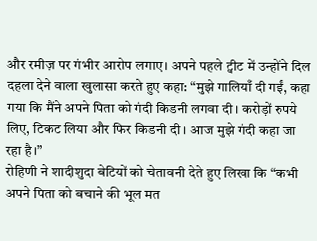और रमीज़ पर गंभीर आरोप लगाए। अपने पहले ट्वीट में उन्होंने दिल दहला देने वाला खुलासा करते हुए कहा: “मुझे गालियाँ दी गईं, कहा गया कि मैंने अपने पिता को गंदी किडनी लगवा दी। करोड़ों रुपये लिए, टिकट लिया और फिर किडनी दी। आज मुझे गंदी कहा जा रहा है।”
रोहिणी ने शादीशुदा बेटियों को चेतावनी देते हुए लिखा कि “कभी अपने पिता को बचाने की भूल मत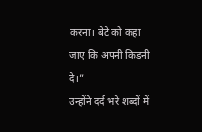करना। बेटे को कहा जाए कि अपनी किडनी दे।”
उन्होंने दर्द भरे शब्दों में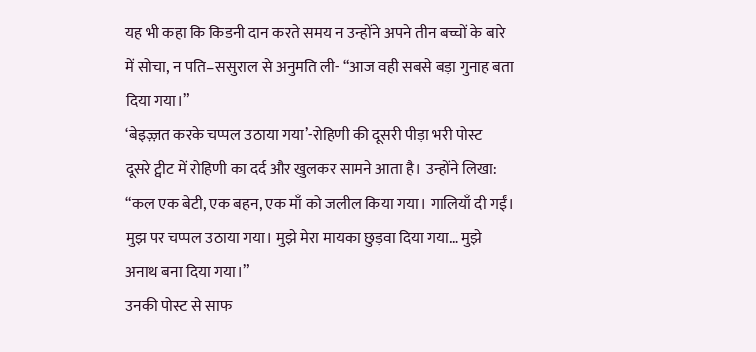यह भी कहा कि किडनी दान करते समय न उन्होंने अपने तीन बच्चों के बारे में सोचा, न पति–ससुराल से अनुमति ली- “आज वही सबसे बड़ा गुनाह बता दिया गया।”
‘बेइज़्ज़त करके चप्पल उठाया गया’-रोहिणी की दूसरी पीड़ा भरी पोस्ट
दूसरे ट्वीट में रोहिणी का दर्द और खुलकर सामने आता है। उन्होंने लिखा: “कल एक बेटी, एक बहन, एक माँ को जलील किया गया। गालियाँ दी गईं। मुझ पर चप्पल उठाया गया। मुझे मेरा मायका छुड़वा दिया गया… मुझे अनाथ बना दिया गया।”
उनकी पोस्ट से साफ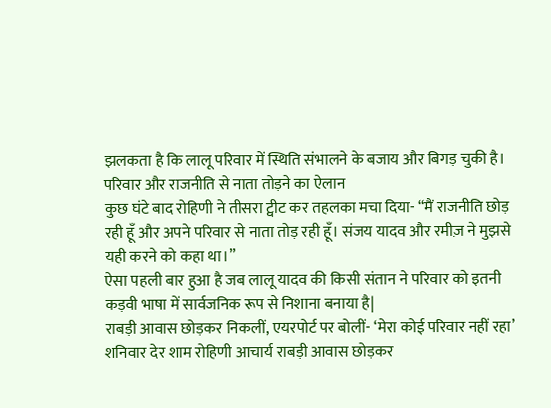झलकता है कि लालू परिवार में स्थिति संभालने के बजाय और बिगड़ चुकी है।
परिवार और राजनीति से नाता तोड़ने का ऐलान
कुछ घंटे बाद रोहिणी ने तीसरा ट्वीट कर तहलका मचा दिया- “मैं राजनीति छोड़ रही हूँ और अपने परिवार से नाता तोड़ रही हूँ। संजय यादव और रमीज़ ने मुझसे यही करने को कहा था।”
ऐसा पहली बार हुआ है जब लालू यादव की किसी संतान ने परिवार को इतनी कड़वी भाषा में सार्वजनिक रूप से निशाना बनाया है|
राबड़ी आवास छोड़कर निकलीं, एयरपोर्ट पर बोलीं- ‘मेरा कोई परिवार नहीं रहा’
शनिवार देर शाम रोहिणी आचार्य राबड़ी आवास छोड़कर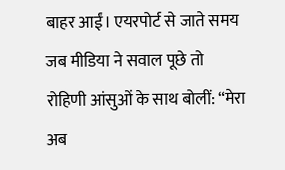बाहर आईं। एयरपोर्ट से जाते समय जब मीडिया ने सवाल पूछे तो रोहिणी आंसुओं के साथ बोलीं: “मेरा अब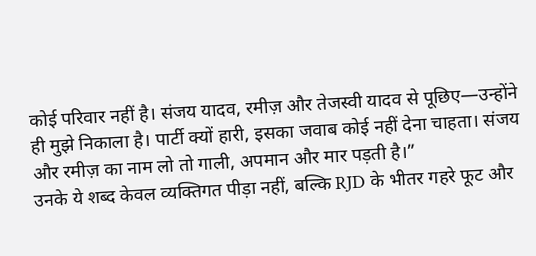कोई परिवार नहीं है। संजय यादव, रमीज़ और तेजस्वी यादव से पूछिए—उन्होंने ही मुझे निकाला है। पार्टी क्यों हारी, इसका जवाब कोई नहीं देना चाहता। संजय और रमीज़ का नाम लो तो गाली, अपमान और मार पड़ती है।”
उनके ये शब्द केवल व्यक्तिगत पीड़ा नहीं, बल्कि RJD के भीतर गहरे फूट और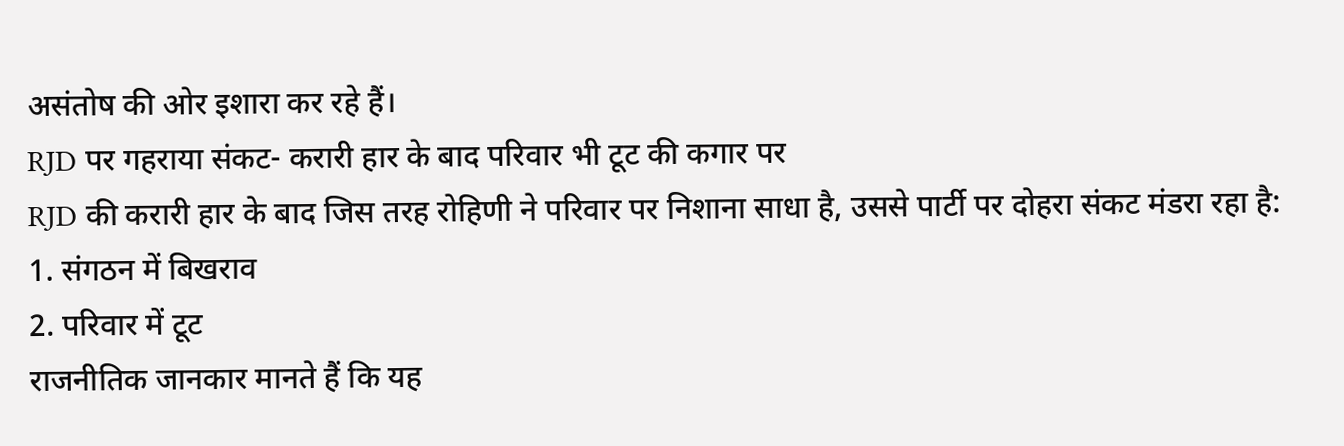असंतोष की ओर इशारा कर रहे हैं।
RJD पर गहराया संकट- करारी हार के बाद परिवार भी टूट की कगार पर
RJD की करारी हार के बाद जिस तरह रोहिणी ने परिवार पर निशाना साधा है, उससे पार्टी पर दोहरा संकट मंडरा रहा है:
1. संगठन में बिखराव
2. परिवार में टूट
राजनीतिक जानकार मानते हैं कि यह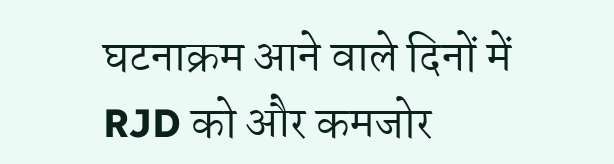घटनाक्रम आने वाले दिनों में RJD को और कमजोर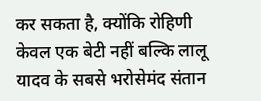कर सकता है, क्योंकि रोहिणी केवल एक बेटी नहीं बल्कि लालू यादव के सबसे भरोसेमंद संतान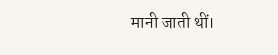मानी जाती थीं।